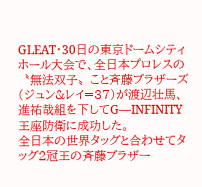GLEAT・30日の東京ドームシティホール大会で、全日本プロレスの〝無法双子〟こと斉藤ブラザーズ(ジュン&レイ=37)が渡辺壮馬、進祐哉組を下してG―INFINITY王座防衛に成功した。
全日本の世界タッグと合わせてタッグ2冠王の斉藤ブラザー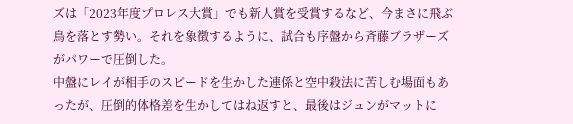ズは「2023年度プロレス大賞」でも新人賞を受賞するなど、今まさに飛ぶ鳥を落とす勢い。それを象徴するように、試合も序盤から斉藤ブラザーズがパワーで圧倒した。
中盤にレイが相手のスピードを生かした連係と空中殺法に苦しむ場面もあったが、圧倒的体格差を生かしてはね返すと、最後はジュンがマットに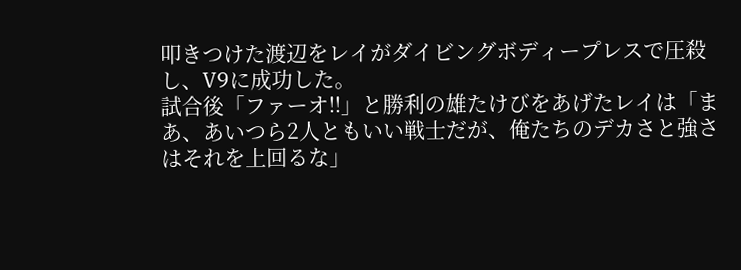叩きつけた渡辺をレイがダイビングボディープレスで圧殺し、V9に成功した。
試合後「ファーオ!!」と勝利の雄たけびをあげたレイは「まあ、あいつら2人ともいい戦士だが、俺たちのデカさと強さはそれを上回るな」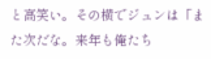と高笑い。その横でジュンは「また次だな。来年も俺たち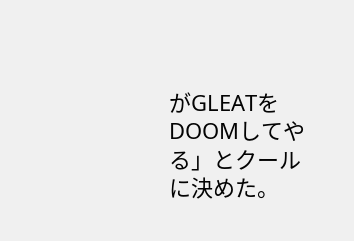がGLEATをDOOMしてやる」とクールに決めた。